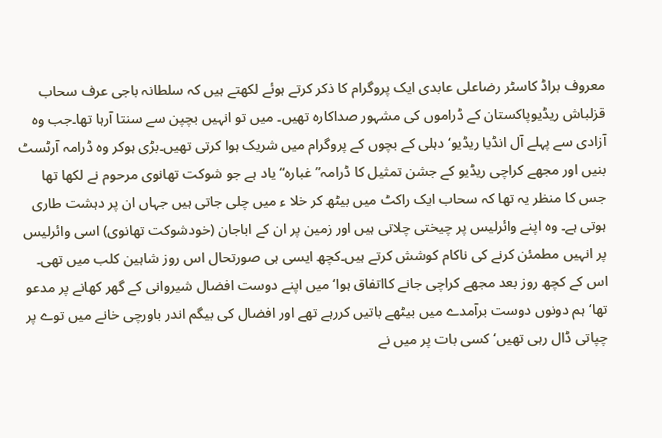معروف براڈ کاسٹر رضاعلی عابدی ایک پروگرام کا ذکر کرتے ہوئے لکھتے ہیں کہ سلطانہ باجی عرف سحاب قزلباش ریڈیوپاکستان کے ڈراموں کی مشہور صداکارہ تھیں۔ میں تو انہیں بچپن سے سنتا آرہا تھا۔جب وہ آزادی سے پہلے آل انڈیا ریڈیو‘ دہلی کے بچوں کے پروگرام میں شریک ہوا کرتی تھیں۔بڑی ہوکر وہ ڈرامہ آرٹسٹ بنیں اور مجھے کراچی ریڈیو کے جشن تمثیل کا ڈرامہ”غبارہ“ یاد ہے جو شوکت تھانوی مرحوم نے لکھا تھا جس کا منظر یہ تھا کہ سحاب ایک راکٹ میں بیٹھ کر خلا ء میں چلی جاتی ہیں جہاں ان پر دہشت طاری ہوتی ہے۔ وہ اپنے وائرلیس پر چیختی چلاتی ہیں اور زمین پر ان کے اباجان (خودشوکت تھانوی) اسی وائرلیس پر انہیں مطمئن کرنے کی ناکام کوشش کرتے ہیں۔کچھ ایسی ہی صورتحال اس روز شاہین کلب میں تھی۔ اس کے کچھ روز بعد مجھے کراچی جانے کااتفاق ہوا‘ میں اپنے دوست افضال شیروانی کے گھر کھانے پر مدعو تھا‘ہم دونوں دوست برآمدے میں بیٹھے باتیں کررہے تھے اور افضال کی بیگم اندر باورچی خانے میں توے پر چپاتی ڈال رہی تھیں‘ کسی بات پر میں نے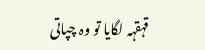قہقہہ لگایا تو وہ چپاتی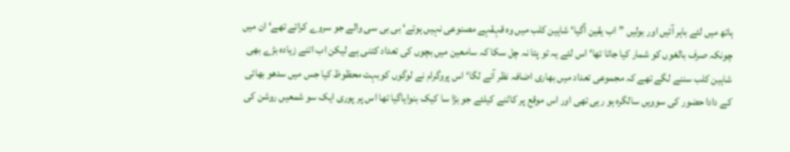ہاتھ میں لئے باہر آئیں اور بولیں ”اب یقین آگیا‘ شاہین کلب میں وہ قہقہے مصنوعی نہیں ہوتے‘ بی بی سی والے جو سروے کراتے تھے‘ ان میں چونکہ صرف بالغوں کو شمار کیا جاتا تھا‘ اس لئے یہ تو پتا نہ چل سکا کہ سامعین میں بچوں کی تعداد کتنی ہے لیکن اب اتنے زیادہ بڑے بھی شاہین کلب سننے لگے تھے کہ مجموعی تعداد میں بھاری اضافہ نظر آنے لگا‘ اس پروگرام نے لوگوں کوبہت محظوظ کیا جس میں سدھو بھائی کے دادا حضور کی سوویں سالگرہ ہو رہی تھی اور اس موقع پر کاٹنے کیلئے جو بڑا سا کیک بنوایاگیا تھا اس پر پوری ایک سو شمعیں روشن کی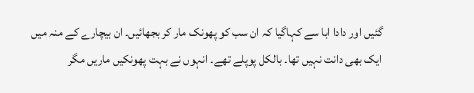گئیں اور دادا ابا سے کہاگیا کہ ان سب کو پھونک مار کر بجھائیں۔ ان بیچارے کے منہ میں ایک بھی دانت نہیں تھا۔ بالکل پوپلے تھے۔ انہوں نے بہت پھونکیں ماریں مگر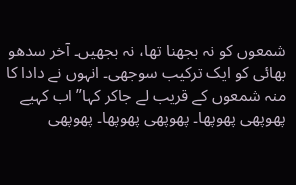شمعوں کو نہ بجھنا تھا، نہ بجھیں۔ آخر سدھو بھائی کو ایک ترکیب سوجھی۔ انہوں نے دادا کا منہ شمعوں کے قریب لے جاکر کہا”اب کہیے پھوپھی پھوپھا۔ پھوپھی پھوپھا۔ پھوپھی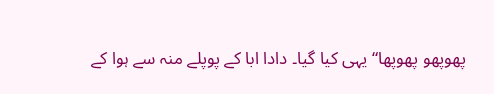پھوپھو پھوپھا“ یہی کیا گیا۔ دادا ابا کے پوپلے منہ سے ہوا کے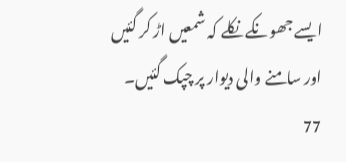ایسے جھونکے نکلے کہ شمعیں اڑ کر گئیں اور سامنے والی دیوار پر چپک گئیں۔
77